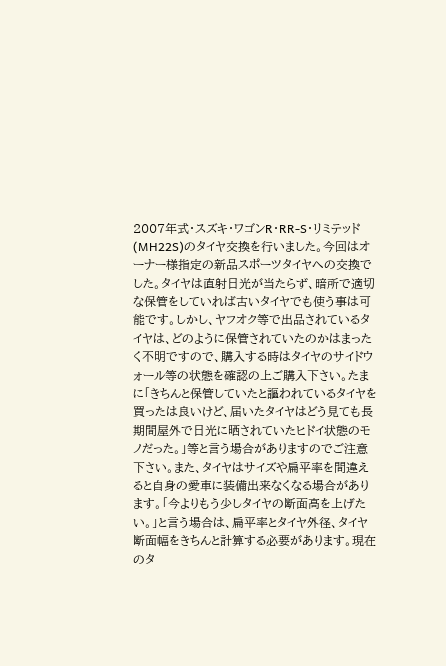2007年式・スズキ・ワゴンR・RR-S・リミテッド(MH22S)のタイヤ交換を行いました。今回はオーナー様指定の新品スポーツタイヤへの交換でした。タイヤは直射日光が当たらず、暗所で適切な保管をしていれば古いタイヤでも使う事は可能です。しかし、ヤフオク等で出品されているタイヤは、どのように保管されていたのかはまったく不明ですので、購入する時はタイヤのサイドウォール等の状態を確認の上ご購入下さい。たまに「きちんと保管していたと謳われているタイヤを買ったは良いけど、届いたタイヤはどう見ても長期間屋外で日光に晒されていたヒドイ状態のモノだった。」等と言う場合がありますのでご注意下さい。また、タイヤはサイズや扁平率を間違えると自身の愛車に装備出来なくなる場合があります。「今よりもう少しタイヤの断面高を上げたい。」と言う場合は、扁平率とタイヤ外径、タイヤ断面幅をきちんと計算する必要があります。現在のタ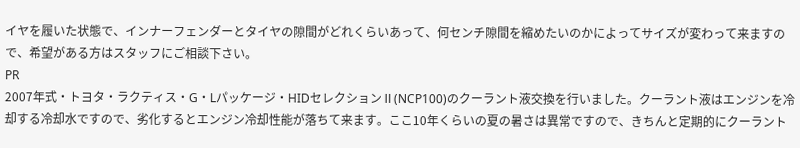イヤを履いた状態で、インナーフェンダーとタイヤの隙間がどれくらいあって、何センチ隙間を縮めたいのかによってサイズが変わって来ますので、希望がある方はスタッフにご相談下さい。
PR
2007年式・トヨタ・ラクティス・G・Lパッケージ・HIDセレクションⅡ(NCP100)のクーラント液交換を行いました。クーラント液はエンジンを冷却する冷却水ですので、劣化するとエンジン冷却性能が落ちて来ます。ここ10年くらいの夏の暑さは異常ですので、きちんと定期的にクーラント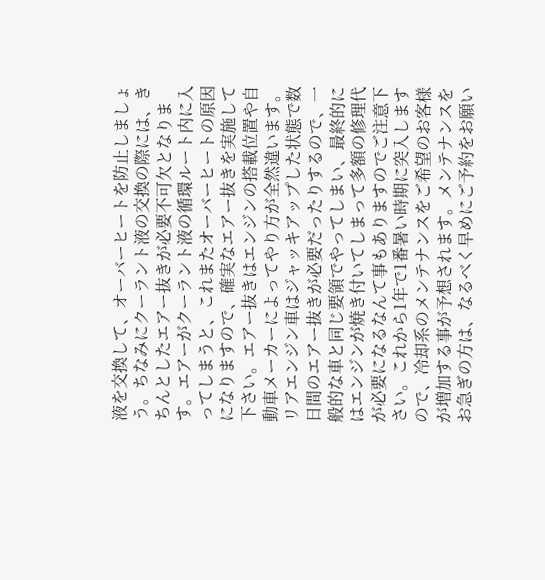液を交換して、オーバーヒートを防止しましょう。ちなみにクーラント液の交換の際には、きちんとしたエアー抜きが必要不可欠となります。エアーがクーラント液の循環ルート内に入ってしまうと、これまたオーバーヒートの原因になりますので、確実なエアー抜きを実施して下さい。エアー抜きはエンジンの搭載位置や自動車メーカーによってやり方が全然違います。リアエンジン車はジャッキアップした状態で数日間のエアー抜きが必要だったりするので、一般的な車と同じ要領でやってしまい、最終的にはエンジンが焼き付いてしまって多額の修理代が必要になるなんて事もありますのでご注意下さい。これから1年で1番暑い時期に突入しますので、冷却系のメンテナンスをご希望のお客様が増加する事が予想されます。メンテナンスをお急ぎの方は、なるべく早めにご予約をお願い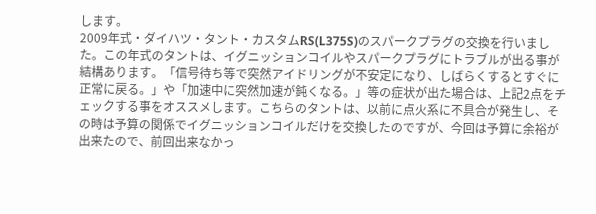します。
2009年式・ダイハツ・タント・カスタムRS(L375S)のスパークプラグの交換を行いました。この年式のタントは、イグニッションコイルやスパークプラグにトラブルが出る事が結構あります。「信号待ち等で突然アイドリングが不安定になり、しばらくするとすぐに正常に戻る。」や「加速中に突然加速が鈍くなる。」等の症状が出た場合は、上記2点をチェックする事をオススメします。こちらのタントは、以前に点火系に不具合が発生し、その時は予算の関係でイグニッションコイルだけを交換したのですが、今回は予算に余裕が出来たので、前回出来なかっ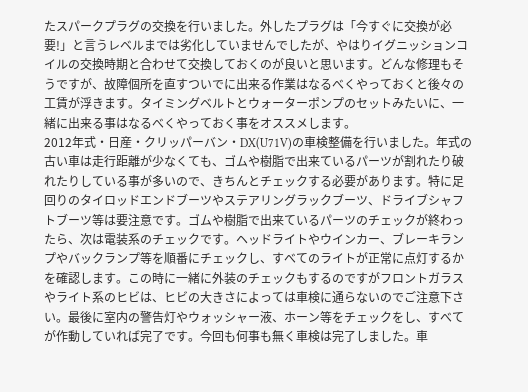たスパークプラグの交換を行いました。外したプラグは「今すぐに交換が必要!」と言うレベルまでは劣化していませんでしたが、やはりイグニッションコイルの交換時期と合わせて交換しておくのが良いと思います。どんな修理もそうですが、故障個所を直すついでに出来る作業はなるべくやっておくと後々の工賃が浮きます。タイミングベルトとウォーターポンプのセットみたいに、一緒に出来る事はなるべくやっておく事をオススメします。
2012年式・日産・クリッパーバン・DX(U71V)の車検整備を行いました。年式の古い車は走行距離が少なくても、ゴムや樹脂で出来ているパーツが割れたり破れたりしている事が多いので、きちんとチェックする必要があります。特に足回りのタイロッドエンドブーツやステアリングラックブーツ、ドライブシャフトブーツ等は要注意です。ゴムや樹脂で出来ているパーツのチェックが終わったら、次は電装系のチェックです。ヘッドライトやウインカー、ブレーキランプやバックランプ等を順番にチェックし、すべてのライトが正常に点灯するかを確認します。この時に一緒に外装のチェックもするのですがフロントガラスやライト系のヒビは、ヒビの大きさによっては車検に通らないのでご注意下さい。最後に室内の警告灯やウォッシャー液、ホーン等をチェックをし、すべてが作動していれば完了です。今回も何事も無く車検は完了しました。車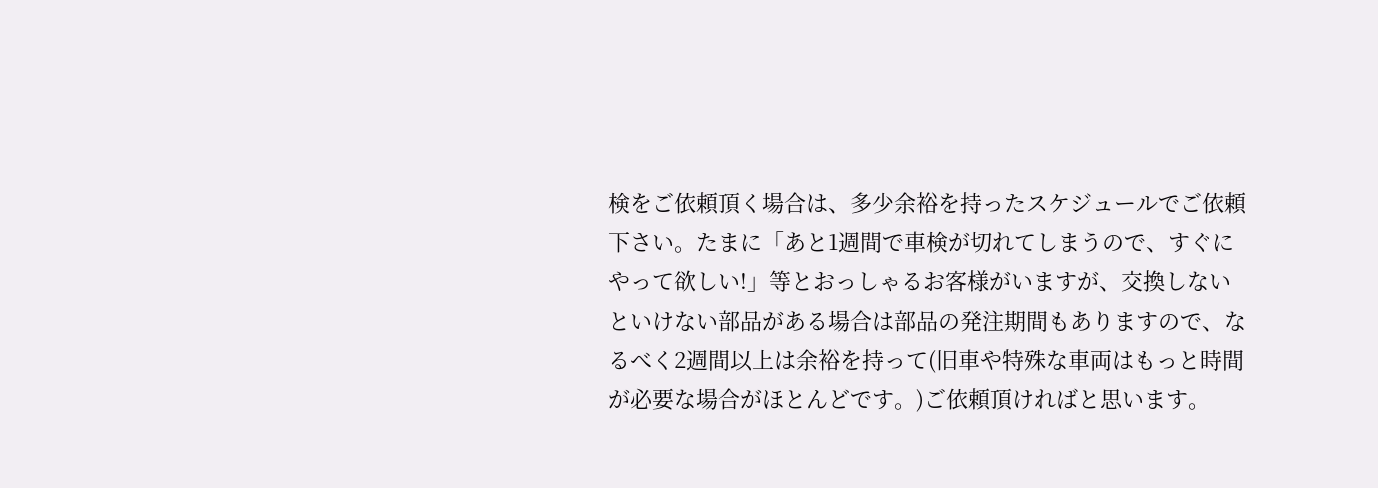検をご依頼頂く場合は、多少余裕を持ったスケジュールでご依頼下さい。たまに「あと1週間で車検が切れてしまうので、すぐにやって欲しい!」等とおっしゃるお客様がいますが、交換しないといけない部品がある場合は部品の発注期間もありますので、なるべく2週間以上は余裕を持って(旧車や特殊な車両はもっと時間が必要な場合がほとんどです。)ご依頼頂ければと思います。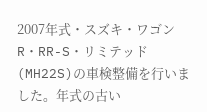2007年式・スズキ・ワゴンR・RR-S・リミテッド(MH22S)の車検整備を行いました。年式の古い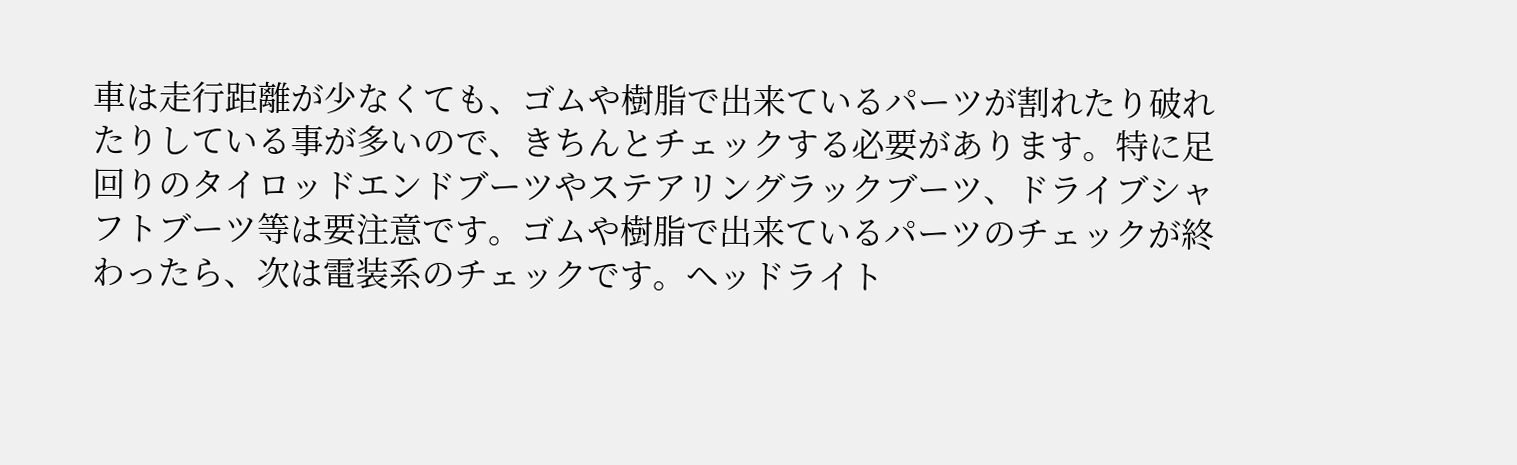車は走行距離が少なくても、ゴムや樹脂で出来ているパーツが割れたり破れたりしている事が多いので、きちんとチェックする必要があります。特に足回りのタイロッドエンドブーツやステアリングラックブーツ、ドライブシャフトブーツ等は要注意です。ゴムや樹脂で出来ているパーツのチェックが終わったら、次は電装系のチェックです。ヘッドライト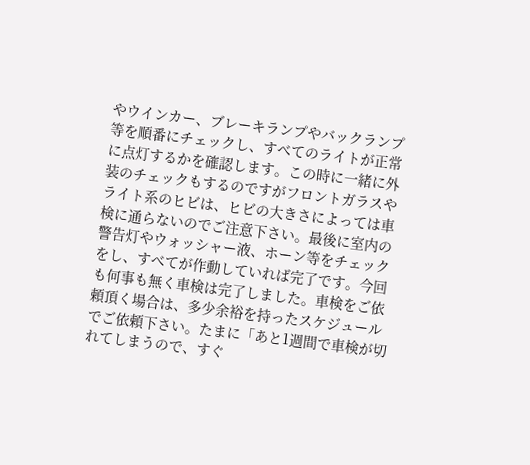やウインカー、ブレーキランプやバックランプ等を順番にチェックし、すべてのライトが正常に点灯するかを確認します。この時に一緒に外装のチェックもするのですがフロントガラスやライト系のヒビは、ヒビの大きさによっては車検に通らないのでご注意下さい。最後に室内の警告灯やウォッシャー液、ホーン等をチェックをし、すべてが作動していれば完了です。今回も何事も無く車検は完了しました。車検をご依頼頂く場合は、多少余裕を持ったスケジュールでご依頼下さい。たまに「あと1週間で車検が切れてしまうので、すぐ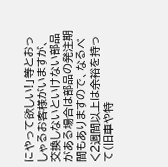にやって欲しい!」等とおっしゃるお客様がいますが、交換しないといけない部品がある場合は部品の発注期間もありますので、なるべく2週間以上は余裕を持って(旧車や特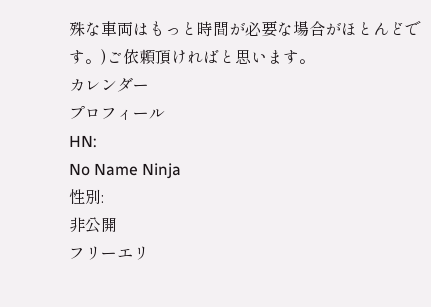殊な車両はもっと時間が必要な場合がほとんどです。)ご依頼頂ければと思います。
カレンダー
プロフィール
HN:
No Name Ninja
性別:
非公開
フリーエリ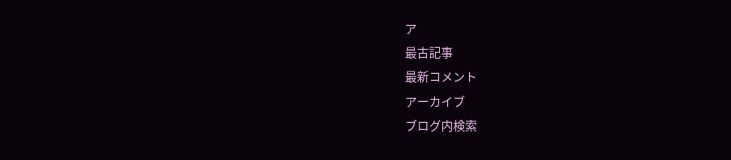ア
最古記事
最新コメント
アーカイブ
ブログ内検索